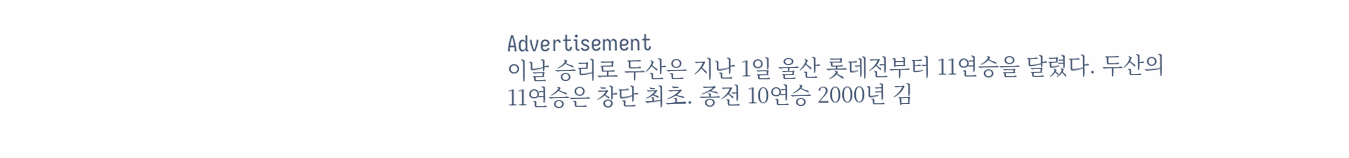Advertisement
이날 승리로 두산은 지난 1일 울산 롯데전부터 11연승을 달렸다. 두산의 11연승은 창단 최초. 종전 10연승 2000년 김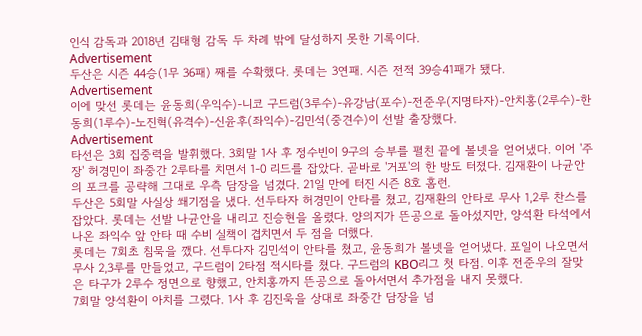인식 감독과 2018년 김태형 감독 두 차례 밖에 달성하지 못한 기록이다.
Advertisement
두산은 시즌 44승(1무 36패) 째를 수확했다. 롯데는 3연패. 시즌 전적 39승41패가 됐다.
Advertisement
이에 맞선 롯데는 윤동희(우익수)-니코 구드럼(3루수)-유강남(포수)-전준우(지명타자)-안치홍(2루수)-한동희(1루수)-노진혁(유격수)-신윤후(좌익수)-김민석(중견수)이 선발 출장했다.
Advertisement
타선은 3회 집중력을 발휘했다. 3회말 1사 후 정수빈이 9구의 승부를 펼친 끝에 볼넷을 얻어냈다. 이어 '주장' 허경민이 좌중간 2루타를 치면서 1-0 리드를 잡았다. 곧바로 '거포'의 한 방도 터졌다. 김재환이 나균안의 포크를 공략해 그대로 우측 담장을 넘겼다. 21일 만에 터진 시즌 8호 홈런.
두산은 5회말 사실상 쐐기점을 냈다. 선두타자 허경민이 안타를 쳤고, 김재환의 안타로 무사 1,2루 찬스를 잡았다. 롯데는 선발 나균안을 내리고 진승현을 올렸다. 양의지가 뜬공으로 돌아섰지만, 양석환 타석에서 나온 좌익수 앞 안타 때 수비 실책이 겹치면서 두 점을 더했다.
롯데는 7회초 침묵을 깼다. 선투다자 김민석이 안타를 쳤고, 윤동희가 볼넷을 얻어냈다. 포일이 나오면서 무사 2,3루를 만들었고, 구드럼이 2타점 적시타를 쳤다. 구드럼의 KBO리그 첫 타점. 이후 전준우의 잘맞은 타구가 2루수 정면으로 향했고, 안치홍까지 뜬공으로 돌아서면서 추가점을 내지 못했다.
7회말 양석환이 아치를 그렸다. 1사 후 김진욱을 상대로 좌중간 담장을 넘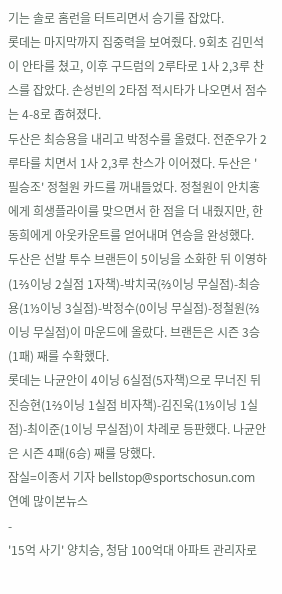기는 솔로 홈런을 터트리면서 승기를 잡았다.
롯데는 마지막까지 집중력을 보여줬다. 9회초 김민석이 안타를 쳤고, 이후 구드럼의 2루타로 1사 2,3루 찬스를 잡았다. 손성빈의 2타점 적시타가 나오면서 점수는 4-8로 좁혀졌다.
두산은 최승용을 내리고 박정수를 올렸다. 전준우가 2루타를 치면서 1사 2,3루 찬스가 이어졌다. 두산은 '필승조' 정철원 카드를 꺼내들었다. 정철원이 안치홍에게 희생플라이를 맞으면서 한 점을 더 내줬지만, 한동희에게 아웃카운트를 얻어내며 연승을 완성했다.
두산은 선발 투수 브랜든이 5이닝을 소화한 뒤 이영하(1⅔이닝 2실점 1자책)-박치국(⅔이닝 무실점)-최승용(1⅓이닝 3실점)-박정수(0이닝 무실점)-정철원(⅔이닝 무실점)이 마운드에 올랐다. 브랜든은 시즌 3승(1패) 째를 수확했다.
롯데는 나균안이 4이닝 6실점(5자책)으로 무너진 뒤 진승현(1⅔이닝 1실점 비자책)-김진욱(1⅓이닝 1실점)-최이준(1이닝 무실점)이 차례로 등판했다. 나균안은 시즌 4패(6승) 째를 당했다.
잠실=이종서 기자 bellstop@sportschosun.com
연예 많이본뉴스
-
'15억 사기' 양치승, 청담 100억대 아파트 관리자로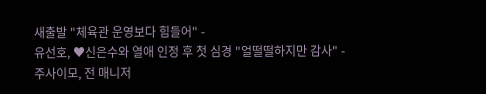새출발 "체육관 운영보다 힘들어" -
유선호, ♥신은수와 열애 인정 후 첫 심경 "얼떨떨하지만 감사" -
주사이모, 전 매니저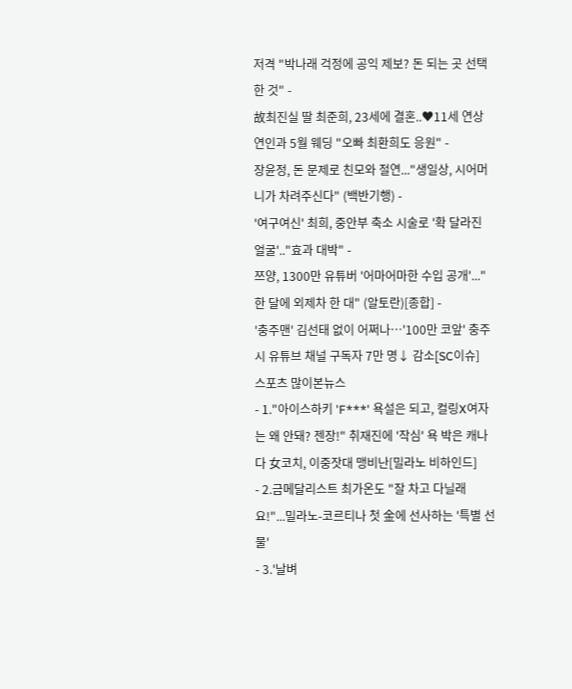저격 "박나래 걱정에 공익 제보? 돈 되는 곳 선택한 것" -
故최진실 딸 최준희, 23세에 결혼..♥11세 연상 연인과 5월 웨딩 "오빠 최환희도 응원" -
장윤정, 돈 문제로 친모와 절연..."생일상, 시어머니가 차려주신다" (백반기행) -
'여구여신' 최희, 중안부 축소 시술로 '확 달라진 얼굴'.."효과 대박" -
쯔양, 1300만 유튜버 '어마어마한 수입 공개'..."한 달에 외제차 한 대" (알토란)[종합] -
'충주맨' 김선태 없이 어쩌나…'100만 코앞' 충주시 유튜브 채널 구독자 7만 명↓ 감소[SC이슈]
스포츠 많이본뉴스
- 1."아이스하키 'F***' 욕설은 되고, 컬링X여자는 왜 안돼? 젠장!" 취재진에 '작심' 욕 박은 캐나다 女코치, 이중잣대 맹비난[밀라노 비하인드]
- 2.금메달리스트 최가온도 "잘 차고 다닐래요!"...밀라노-코르티나 첫 金에 선사하는 '특별 선물'
- 3.'날벼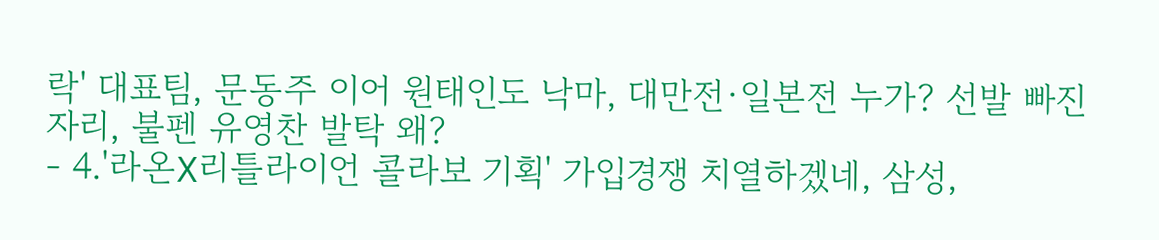락' 대표팀, 문동주 이어 원태인도 낙마, 대만전·일본전 누가? 선발 빠진 자리, 불펜 유영찬 발탁 왜?
- 4.'라온X리틀라이언 콜라보 기획' 가입경쟁 치열하겠네, 삼성,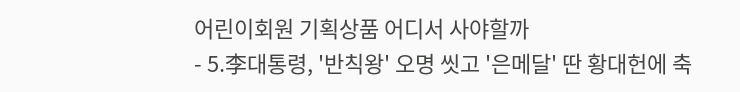어린이회원 기획상품 어디서 사야할까
- 5.李대통령, '반칙왕' 오명 씻고 '은메달' 딴 황대헌에 축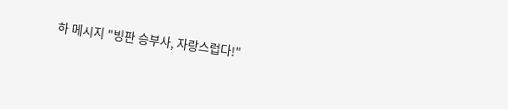하 메시지 "빙판 승부사, 자랑스럽다!"